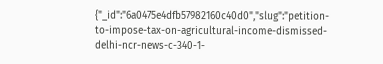{"_id":"6a0475e4dfb57982160c40d0","slug":"petition-to-impose-tax-on-agricultural-income-dismissed-delhi-ncr-news-c-340-1-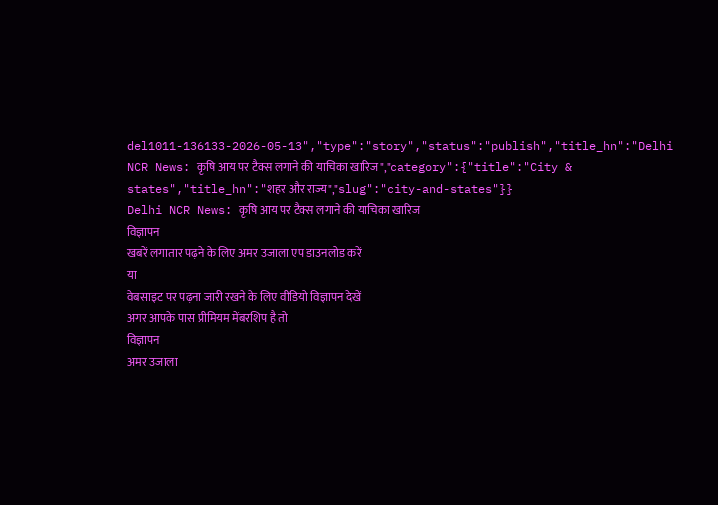del1011-136133-2026-05-13","type":"story","status":"publish","title_hn":"Delhi NCR News: कृषि आय पर टैक्स लगाने की याचिका खारिज","category":{"title":"City & states","title_hn":"शहर और राज्य","slug":"city-and-states"}}
Delhi NCR News: कृषि आय पर टैक्स लगाने की याचिका खारिज
विज्ञापन
खबरें लगातार पढ़ने के लिए अमर उजाला एप डाउनलोड करें
या
वेबसाइट पर पढ़ना जारी रखने के लिए वीडियो विज्ञापन देखें
अगर आपके पास प्रीमियम मेंबरशिप है तो
विज्ञापन
अमर उजाला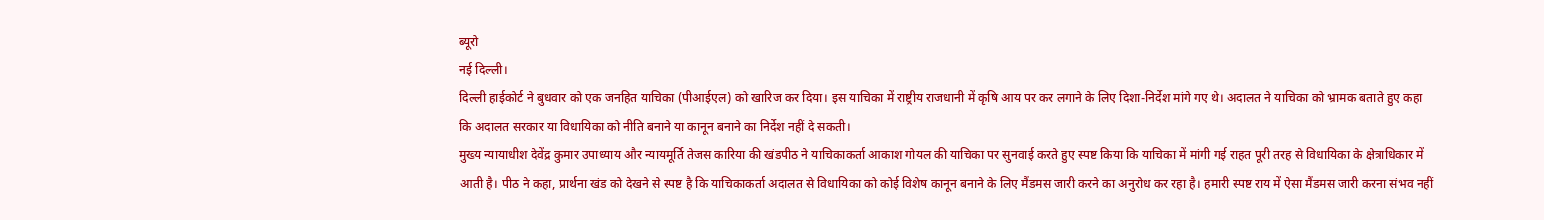ब्यूरो
नई दिल्ली।
दिल्ली हाईकोर्ट ने बुधवार को एक जनहित याचिका (पीआईएल) को खारिज कर दिया। इस याचिका में राष्ट्रीय राजधानी में कृषि आय पर कर लगाने के लिए दिशा-निर्देश मांगे गए थे। अदालत ने याचिका को भ्रामक बताते हुए कहा कि अदालत सरकार या विधायिका को नीति बनाने या कानून बनाने का निर्देश नहीं दे सकती।
मुख्य न्यायाधीश देवेंद्र कुमार उपाध्याय और न्यायमूर्ति तेजस कारिया की खंडपीठ ने याचिकाकर्ता आकाश गोयल की याचिका पर सुनवाई करते हुए स्पष्ट किया कि याचिका में मांगी गई राहत पूरी तरह से विधायिका के क्षेत्राधिकार में आती है। पीठ ने कहा, प्रार्थना खंड को देखने से स्पष्ट है कि याचिकाकर्ता अदालत से विधायिका को कोई विशेष कानून बनाने के लिए मैंडमस जारी करने का अनुरोध कर रहा है। हमारी स्पष्ट राय में ऐसा मैंडमस जारी करना संभव नहीं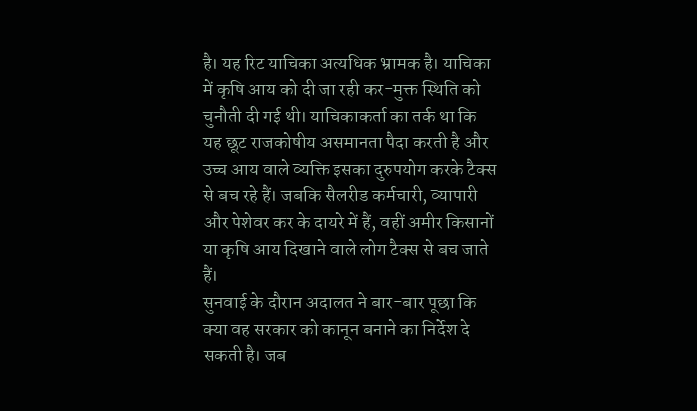है। यह रिट याचिका अत्यधिक भ्रामक है। याचिका में कृषि आय को दी जा रही कर-मुक्त स्थिति को चुनौती दी गई थी। याचिकाकर्ता का तर्क था कि यह छूट राजकोषीय असमानता पैदा करती है और उच्च आय वाले व्यक्ति इसका दुरुपयोग करके टैक्स से बच रहे हैं। जबकि सैलरीड कर्मचारी, व्यापारी और पेशेवर कर के दायरे में हैं, वहीं अमीर किसानों या कृषि आय दिखाने वाले लोग टैक्स से बच जाते हैं।
सुनवाई के दौरान अदालत ने बार-बार पूछा कि क्या वह सरकार को कानून बनाने का निर्देश दे सकती है। जब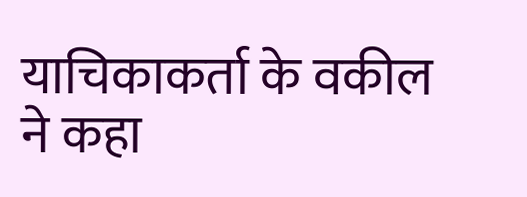याचिकाकर्ता के वकील ने कहा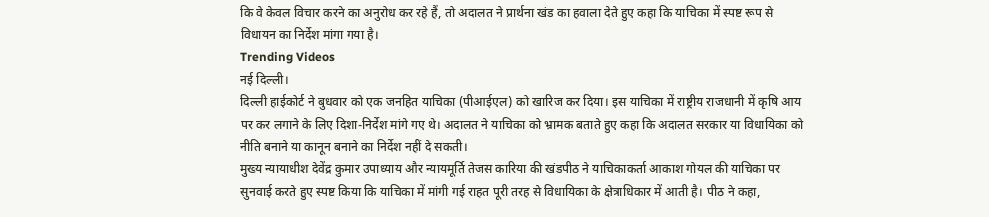कि वे केवल विचार करने का अनुरोध कर रहे हैं, तो अदालत ने प्रार्थना खंड का हवाला देते हुए कहा कि याचिका में स्पष्ट रूप से विधायन का निर्देश मांगा गया है।
Trending Videos
नई दिल्ली।
दिल्ली हाईकोर्ट ने बुधवार को एक जनहित याचिका (पीआईएल) को खारिज कर दिया। इस याचिका में राष्ट्रीय राजधानी में कृषि आय पर कर लगाने के लिए दिशा-निर्देश मांगे गए थे। अदालत ने याचिका को भ्रामक बताते हुए कहा कि अदालत सरकार या विधायिका को नीति बनाने या कानून बनाने का निर्देश नहीं दे सकती।
मुख्य न्यायाधीश देवेंद्र कुमार उपाध्याय और न्यायमूर्ति तेजस कारिया की खंडपीठ ने याचिकाकर्ता आकाश गोयल की याचिका पर सुनवाई करते हुए स्पष्ट किया कि याचिका में मांगी गई राहत पूरी तरह से विधायिका के क्षेत्राधिकार में आती है। पीठ ने कहा,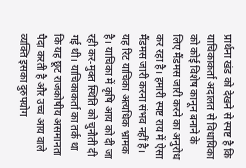प्रार्थना खंड को देखने से स्पष्ट है कि याचिकाकर्ता अदालत से विधायिका को कोई विशेष कानून बनाने के लिए मैंडमस जारी करने का अनुरोध कर रहा है। हमारी स्पष्ट राय में ऐसा मैंडमस जारी करना संभव नहीं है। यह रिट याचिका अत्यधिक भ्रामक है। याचिका में कृषि आय को दी जा रही कर-मुक्त स्थिति को चुनौती दी गई थी। याचिकाकर्ता का तर्क था कि यह छूट राजकोषीय असमानता पैदा करती है और उच्च आय वाले व्यक्ति इसका दुरुपयोग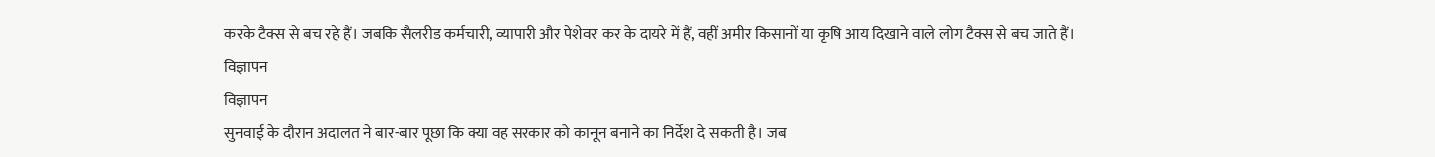करके टैक्स से बच रहे हैं। जबकि सैलरीड कर्मचारी, व्यापारी और पेशेवर कर के दायरे में हैं, वहीं अमीर किसानों या कृषि आय दिखाने वाले लोग टैक्स से बच जाते हैं।
विज्ञापन
विज्ञापन
सुनवाई के दौरान अदालत ने बार-बार पूछा कि क्या वह सरकार को कानून बनाने का निर्देश दे सकती है। जब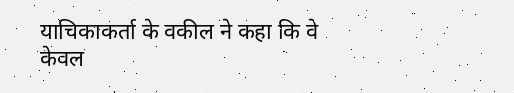याचिकाकर्ता के वकील ने कहा कि वे केवल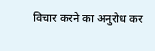विचार करने का अनुरोध कर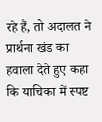रहे हैं, तो अदालत ने प्रार्थना खंड का हवाला देते हुए कहा कि याचिका में स्पष्ट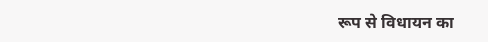रूप से विधायन का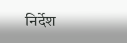निर्देश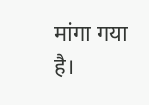मांगा गया है।